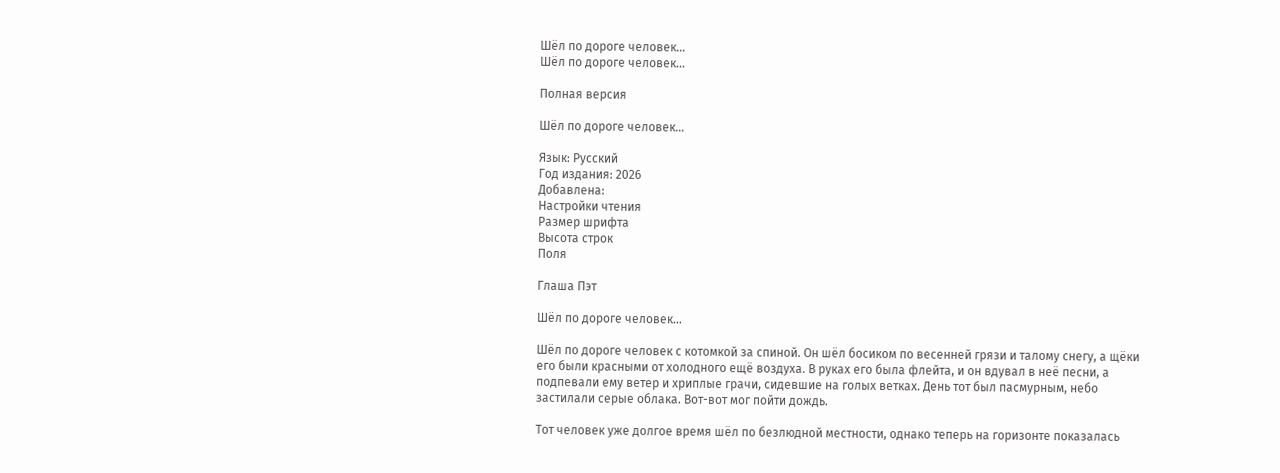Шёл по дороге человек…
Шёл по дороге человек…

Полная версия

Шёл по дороге человек…

Язык: Русский
Год издания: 2026
Добавлена:
Настройки чтения
Размер шрифта
Высота строк
Поля

Глаша Пэт

Шёл по дороге человек…

Шёл по дороге человек с котомкой за спиной. Он шёл босиком по весенней грязи и талому снегу, а щёки его были красными от холодного ещё воздуха. В руках его была флейта, и он вдувал в неё песни, а подпевали ему ветер и хриплые грачи, сидевшие на голых ветках. День тот был пасмурным, небо застилали серые облака. Вот-вот мог пойти дождь.

Тот человек уже долгое время шёл по безлюдной местности, однако теперь на горизонте показалась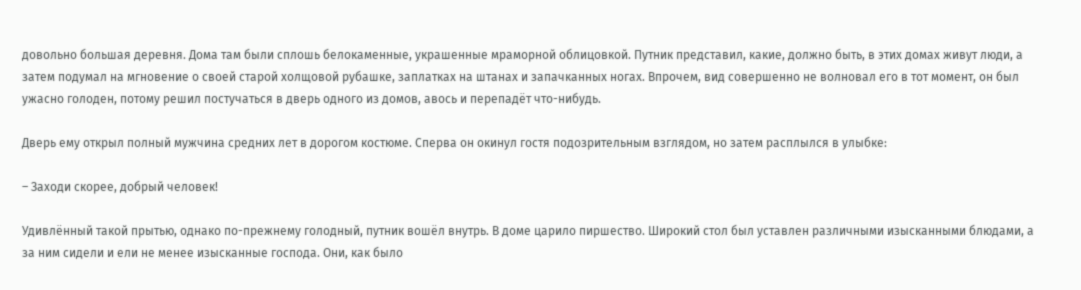довольно большая деревня. Дома там были сплошь белокаменные, украшенные мраморной облицовкой. Путник представил, какие, должно быть, в этих домах живут люди, а затем подумал на мгновение о своей старой холщовой рубашке, заплатках на штанах и запачканных ногах. Впрочем, вид совершенно не волновал его в тот момент, он был ужасно голоден, потому решил постучаться в дверь одного из домов, авось и перепадёт что-нибудь.

Дверь ему открыл полный мужчина средних лет в дорогом костюме. Сперва он окинул гостя подозрительным взглядом, но затем расплылся в улыбке:

– Заходи скорее, добрый человек!

Удивлённый такой прытью, однако по-прежнему голодный, путник вошёл внутрь. В доме царило пиршество. Широкий стол был уставлен различными изысканными блюдами, а за ним сидели и ели не менее изысканные господа. Они, как было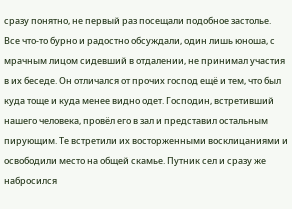сразу понятно, не первый раз посещали подобное застолье. Все что-то бурно и радостно обсуждали, один лишь юноша, с мрачным лицом сидевший в отдалении, не принимал участия в их беседе. Он отличался от прочих господ ещё и тем, что был куда тоще и куда менее видно одет. Господин, встретивший нашего человека, провёл его в зал и представил остальным пирующим. Те встретили их восторженными восклицаниями и освободили место на общей скамье. Путник сел и сразу же набросился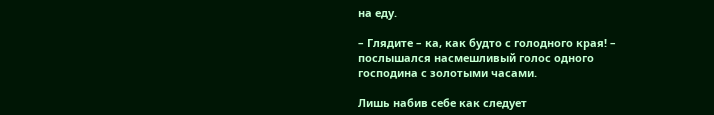на еду.

– Глядите – ка, как будто с голодного края! – послышался насмешливый голос одного господина с золотыми часами.

Лишь набив себе как следует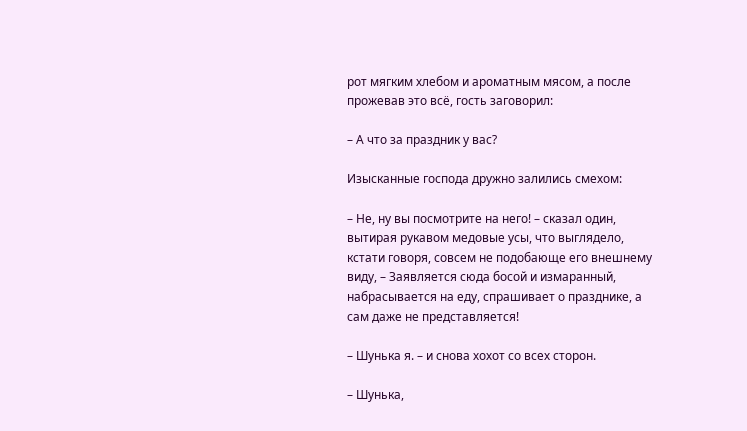рот мягким хлебом и ароматным мясом, а после прожевав это всё, гость заговорил:

– А что за праздник у вас?

Изысканные господа дружно залились смехом:

– Не, ну вы посмотрите на него! – сказал один, вытирая рукавом медовые усы, что выглядело, кстати говоря, совсем не подобающе его внешнему виду, – Заявляется сюда босой и измаранный, набрасывается на еду, спрашивает о празднике, а сам даже не представляется!

– Шунька я. – и снова хохот со всех сторон.

– Шунька,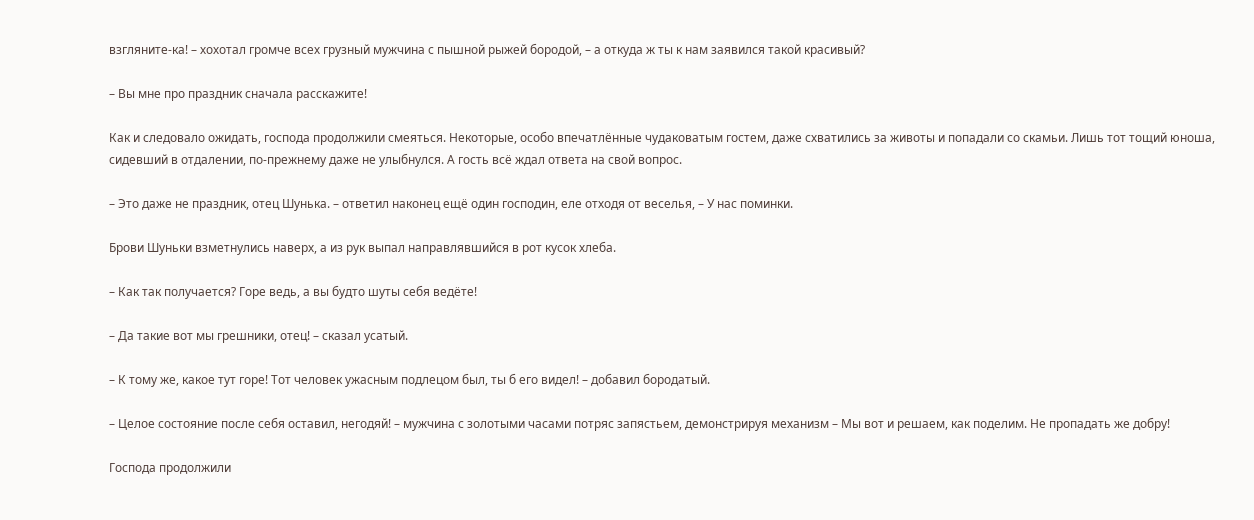взгляните-ка! – хохотал громче всех грузный мужчина с пышной рыжей бородой, – а откуда ж ты к нам заявился такой красивый?

– Вы мне про праздник сначала расскажите!

Как и следовало ожидать, господа продолжили смеяться. Некоторые, особо впечатлённые чудаковатым гостем, даже схватились за животы и попадали со скамьи. Лишь тот тощий юноша, сидевший в отдалении, по-прежнему даже не улыбнулся. А гость всё ждал ответа на свой вопрос.

– Это даже не праздник, отец Шунька. – ответил наконец ещё один господин, еле отходя от веселья, – У нас поминки.

Брови Шуньки взметнулись наверх, а из рук выпал направлявшийся в рот кусок хлеба.

– Как так получается? Горе ведь, а вы будто шуты себя ведёте!

– Да такие вот мы грешники, отец! – сказал усатый.

– К тому же, какое тут горе! Тот человек ужасным подлецом был, ты б его видел! – добавил бородатый.

– Целое состояние после себя оставил, негодяй! – мужчина с золотыми часами потряс запястьем, демонстрируя механизм – Мы вот и решаем, как поделим. Не пропадать же добру!

Господа продолжили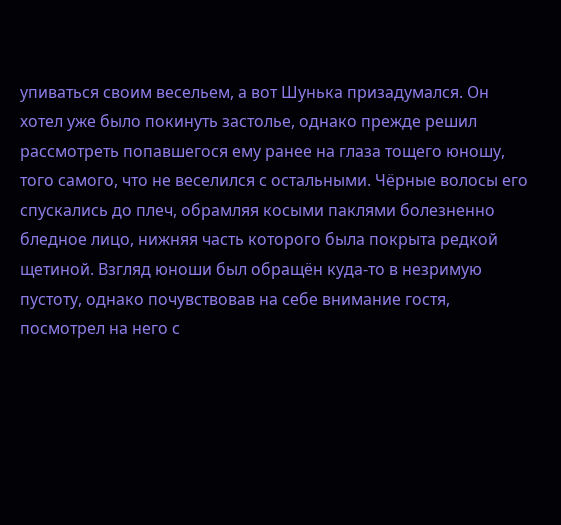упиваться своим весельем, а вот Шунька призадумался. Он хотел уже было покинуть застолье, однако прежде решил рассмотреть попавшегося ему ранее на глаза тощего юношу, того самого, что не веселился с остальными. Чёрные волосы его спускались до плеч, обрамляя косыми паклями болезненно бледное лицо, нижняя часть которого была покрыта редкой щетиной. Взгляд юноши был обращён куда-то в незримую пустоту, однако почувствовав на себе внимание гостя, посмотрел на него с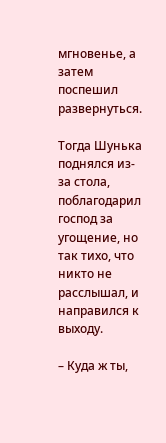мгновенье, а затем поспешил развернуться.

Тогда Шунька поднялся из-за стола, поблагодарил господ за угощение, но так тихо, что никто не расслышал, и направился к выходу.

– Куда ж ты,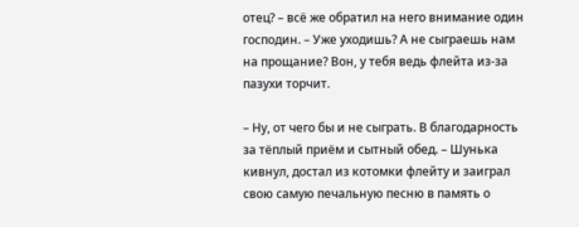отец? – всё же обратил на него внимание один господин. – Уже уходишь? А не сыграешь нам на прощание? Вон, у тебя ведь флейта из-за пазухи торчит.

– Ну, от чего бы и не сыграть. В благодарность за тёплый приём и сытный обед. – Шунька кивнул, достал из котомки флейту и заиграл свою самую печальную песню в память о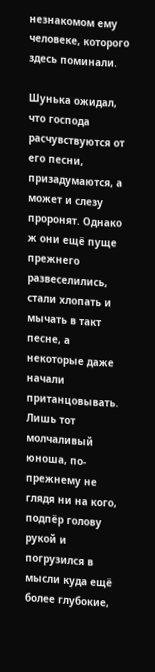незнакомом ему человеке, которого здесь поминали.

Шунька ожидал, что господа расчувствуются от его песни, призадумаются, а может и слезу проронят. Однако ж они ещё пуще прежнего развеселились, стали хлопать и мычать в такт песне, а некоторые даже начали пританцовывать. Лишь тот молчаливый юноша, по-прежнему не глядя ни на кого, подпёр голову рукой и погрузился в мысли куда ещё более глубокие,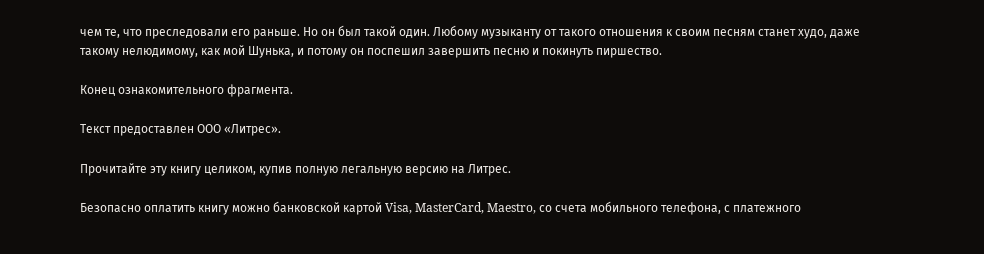чем те, что преследовали его раньше. Но он был такой один. Любому музыканту от такого отношения к своим песням станет худо, даже такому нелюдимому, как мой Шунька, и потому он поспешил завершить песню и покинуть пиршество.

Конец ознакомительного фрагмента.

Текст предоставлен ООО «Литрес».

Прочитайте эту книгу целиком, купив полную легальную версию на Литрес.

Безопасно оплатить книгу можно банковской картой Visa, MasterCard, Maestro, со счета мобильного телефона, с платежного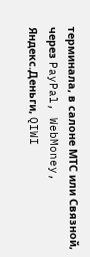терминала, в салоне МТС или Связной, через PayPal, WebMoney, Яндекс.Деньги, QIWI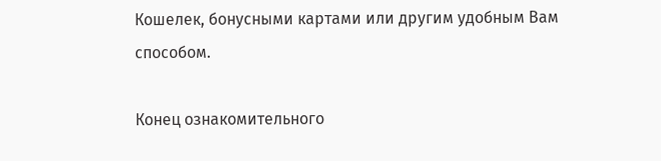Кошелек, бонусными картами или другим удобным Вам способом.

Конец ознакомительного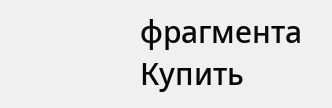фрагмента
Купить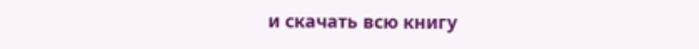и скачать всю книгу